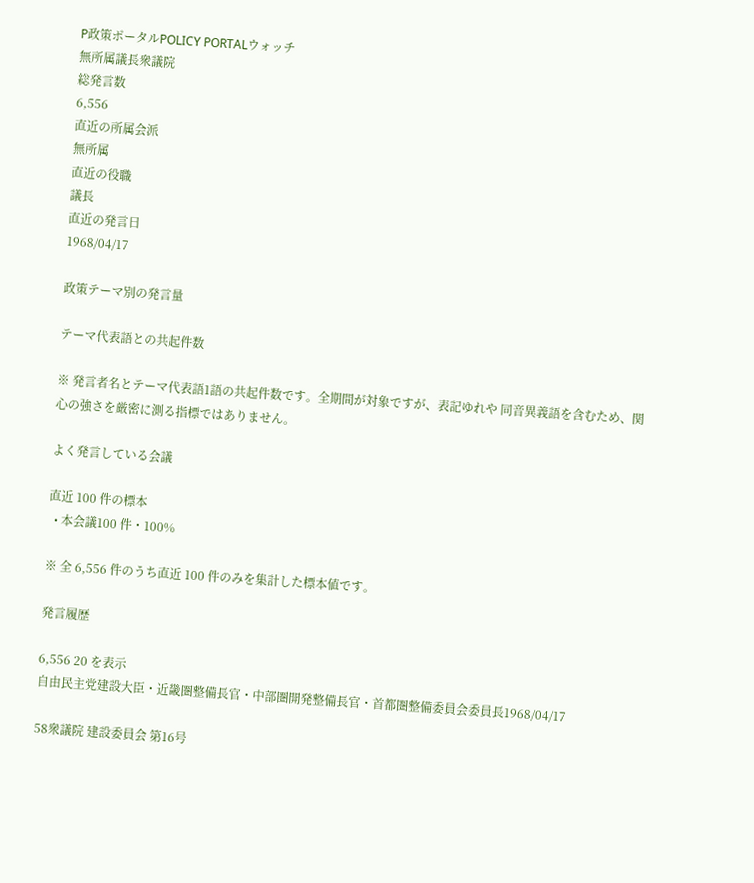P政策ポータルPOLICY PORTALウォッチ
無所属議長衆議院
総発言数
6,556
直近の所属会派
無所属
直近の役職
議長
直近の発言日
1968/04/17

政策テーマ別の発言量

テーマ代表語との共起件数

※ 発言者名とテーマ代表語1語の共起件数です。全期間が対象ですが、表記ゆれや 同音異義語を含むため、関心の強さを厳密に測る指標ではありません。

よく発言している会議

直近 100 件の標本
  • 本会議100 件・100%

※ 全 6,556 件のうち直近 100 件のみを集計した標本値です。

発言履歴

6,556 20 を表示
自由民主党建設大臣・近畿圏整備長官・中部圏開発整備長官・首都圏整備委員会委員長1968/04/17

58衆議院 建設委員会 第16号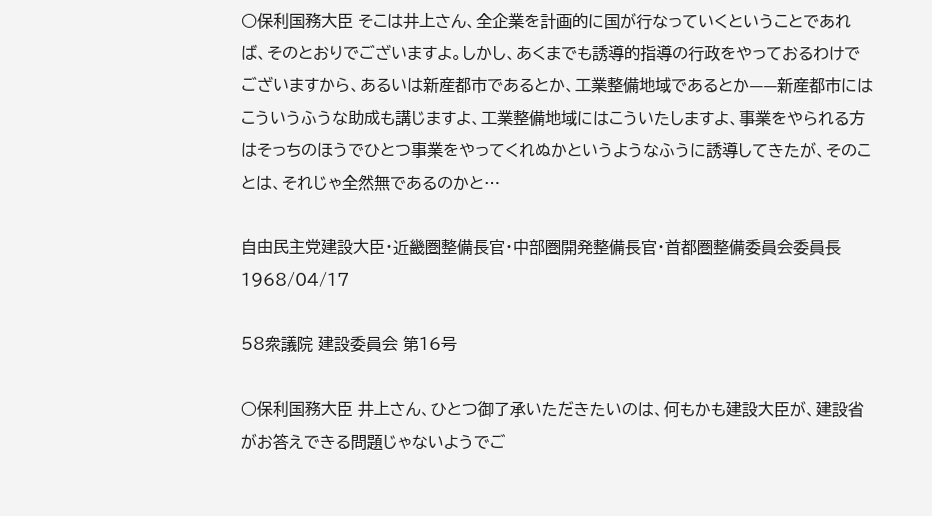○保利国務大臣 そこは井上さん、全企業を計画的に国が行なっていくということであれば、そのとおりでございますよ。しかし、あくまでも誘導的指導の行政をやっておるわけでございますから、あるいは新産都市であるとか、工業整備地域であるとか——新産都市にはこういうふうな助成も講じますよ、工業整備地域にはこういたしますよ、事業をやられる方はそっちのほうでひとつ事業をやってくれぬかというようなふうに誘導してきたが、そのことは、それじゃ全然無であるのかと…

自由民主党建設大臣・近畿圏整備長官・中部圏開発整備長官・首都圏整備委員会委員長1968/04/17

58衆議院 建設委員会 第16号

○保利国務大臣 井上さん、ひとつ御了承いただきたいのは、何もかも建設大臣が、建設省がお答えできる問題じゃないようでご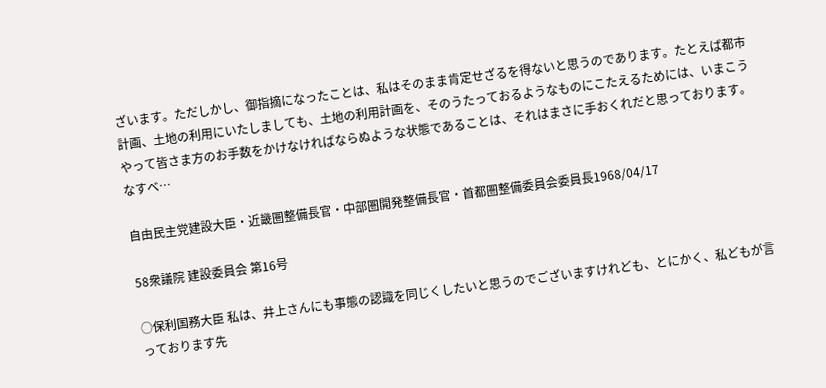ざいます。ただしかし、御指摘になったことは、私はそのまま肯定せざるを得ないと思うのであります。たとえば都市計画、土地の利用にいたしましても、土地の利用計画を、そのうたっておるようなものにこたえるためには、いまこうやって皆さま方のお手数をかけなければならぬような状態であることは、それはまさに手おくれだと思っております。なすべ…

自由民主党建設大臣・近畿圏整備長官・中部圏開発整備長官・首都圏整備委員会委員長1968/04/17

58衆議院 建設委員会 第16号

○保利国務大臣 私は、井上さんにも事態の認識を同じくしたいと思うのでございますけれども、とにかく、私どもが言っております先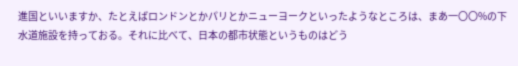進国といいますか、たとえばロンドンとかパリとかニューヨークといったようなところは、まあ一〇〇%の下水道施設を持っておる。それに比べて、日本の都市状態というものはどう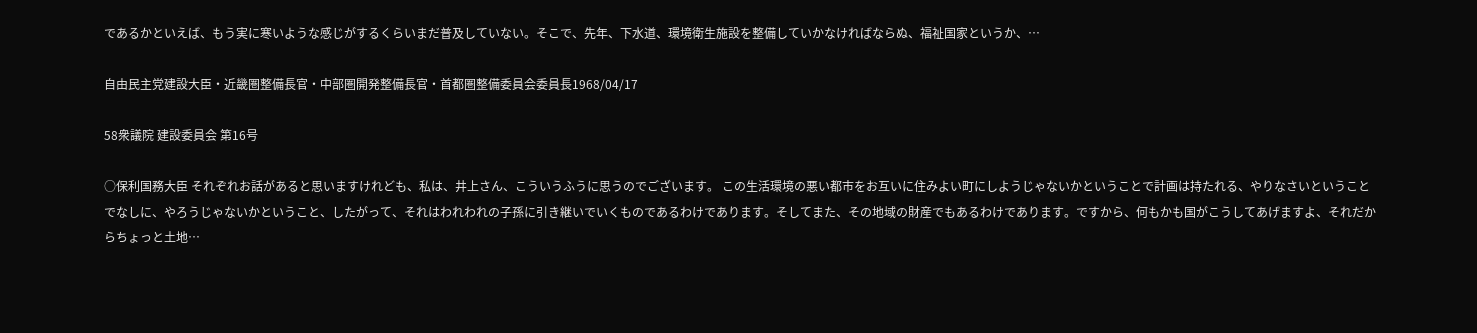であるかといえば、もう実に寒いような感じがするくらいまだ普及していない。そこで、先年、下水道、環境衛生施設を整備していかなければならぬ、福祉国家というか、…

自由民主党建設大臣・近畿圏整備長官・中部圏開発整備長官・首都圏整備委員会委員長1968/04/17

58衆議院 建設委員会 第16号

○保利国務大臣 それぞれお話があると思いますけれども、私は、井上さん、こういうふうに思うのでございます。 この生活環境の悪い都市をお互いに住みよい町にしようじゃないかということで計画は持たれる、やりなさいということでなしに、やろうじゃないかということ、したがって、それはわれわれの子孫に引き継いでいくものであるわけであります。そしてまた、その地域の財産でもあるわけであります。ですから、何もかも国がこうしてあげますよ、それだからちょっと土地…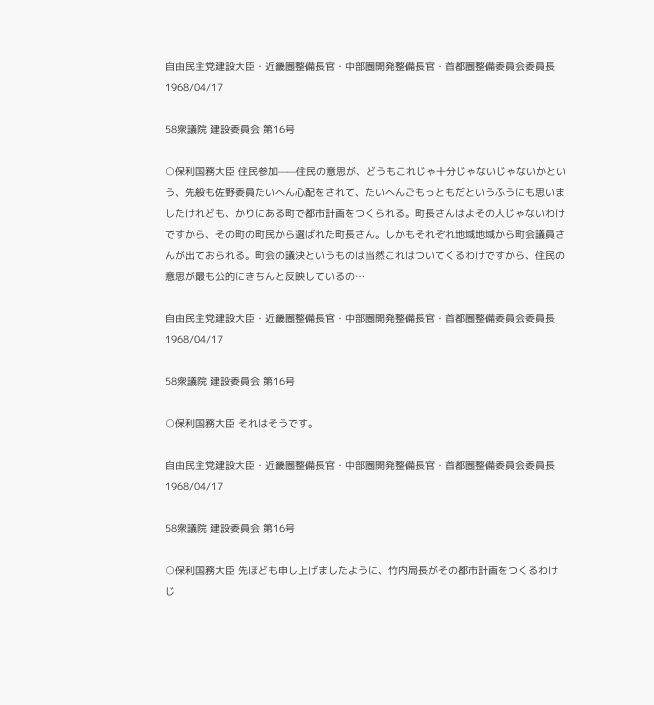自由民主党建設大臣・近畿圏整備長官・中部圏開発整備長官・首都圏整備委員会委員長1968/04/17

58衆議院 建設委員会 第16号

○保利国務大臣 住民参加——住民の意思が、どうもこれじゃ十分じゃないじゃないかという、先般も佐野委員たいへん心配をされて、たいへんごもっともだというふうにも思いましたけれども、かりにある町で都市計画をつくられる。町長さんはよその人じゃないわけですから、その町の町民から選ばれた町長さん。しかもそれぞれ地域地域から町会議員さんが出ておられる。町会の議決というものは当然これはついてくるわけですから、住民の意思が最も公的にきちんと反映しているの…

自由民主党建設大臣・近畿圏整備長官・中部圏開発整備長官・首都圏整備委員会委員長1968/04/17

58衆議院 建設委員会 第16号

○保利国務大臣 それはそうです。

自由民主党建設大臣・近畿圏整備長官・中部圏開発整備長官・首都圏整備委員会委員長1968/04/17

58衆議院 建設委員会 第16号

○保利国務大臣 先ほども申し上げましたように、竹内局長がその都市計画をつくるわけじ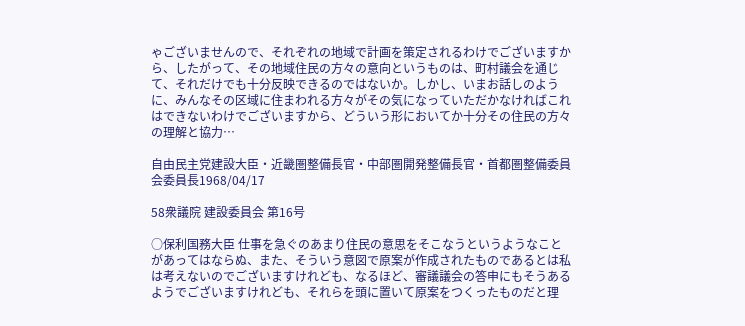ゃございませんので、それぞれの地域で計画を策定されるわけでございますから、したがって、その地域住民の方々の意向というものは、町村議会を通じて、それだけでも十分反映できるのではないか。しかし、いまお話しのように、みんなその区域に住まわれる方々がその気になっていただかなければこれはできないわけでございますから、どういう形においてか十分その住民の方々の理解と協力…

自由民主党建設大臣・近畿圏整備長官・中部圏開発整備長官・首都圏整備委員会委員長1968/04/17

58衆議院 建設委員会 第16号

○保利国務大臣 仕事を急ぐのあまり住民の意思をそこなうというようなことがあってはならぬ、また、そういう意図で原案が作成されたものであるとは私は考えないのでございますけれども、なるほど、審議議会の答申にもそうあるようでございますけれども、それらを頭に置いて原案をつくったものだと理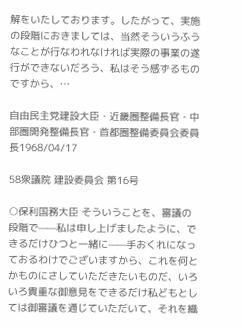解をいたしております。したがって、実施の段階におきましては、当然そういうふうなことが行なわれなければ実際の事業の遂行ができないだろう、私はそう感ずるものですから、…

自由民主党建設大臣・近畿圏整備長官・中部圏開発整備長官・首都圏整備委員会委員長1968/04/17

58衆議院 建設委員会 第16号

○保利国務大臣 そういうことを、審議の段階で——私は申し上げましたように、できるだけひつと一緒に——手おくれになっておるわけでございますから、これを何とかものにさしていただきたいものだ、いろいろ貴重な御意見をできるだけ私どもとしては御審議を通じていただいて、それを織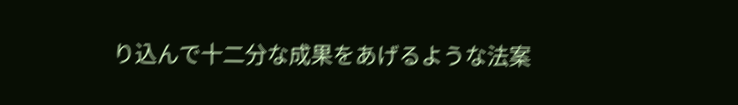り込んで十二分な成果をあげるような法案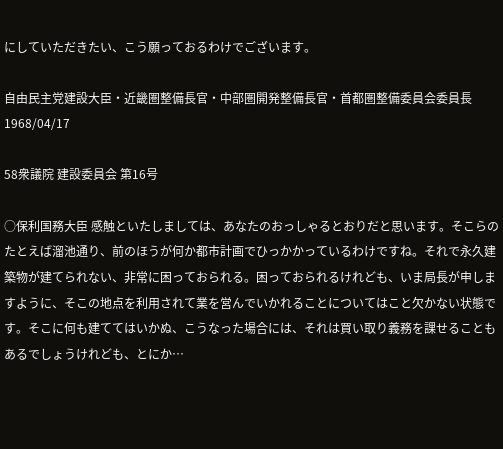にしていただきたい、こう願っておるわけでございます。

自由民主党建設大臣・近畿圏整備長官・中部圏開発整備長官・首都圏整備委員会委員長1968/04/17

58衆議院 建設委員会 第16号

○保利国務大臣 感触といたしましては、あなたのおっしゃるとおりだと思います。そこらのたとえば溜池通り、前のほうが何か都市計画でひっかかっているわけですね。それで永久建築物が建てられない、非常に困っておられる。困っておられるけれども、いま局長が申しますように、そこの地点を利用されて業を営んでいかれることについてはこと欠かない状態です。そこに何も建ててはいかぬ、こうなった場合には、それは買い取り義務を課せることもあるでしょうけれども、とにか…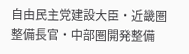自由民主党建設大臣・近畿圏整備長官・中部圏開発整備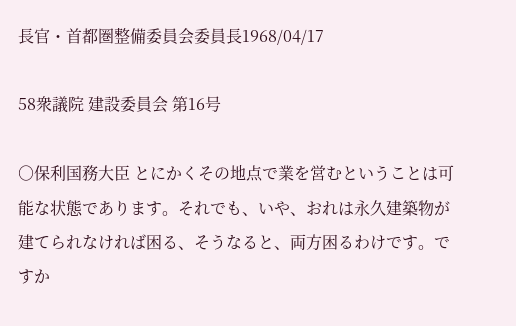長官・首都圏整備委員会委員長1968/04/17

58衆議院 建設委員会 第16号

○保利国務大臣 とにかくその地点で業を営むということは可能な状態であります。それでも、いや、おれは永久建築物が建てられなければ困る、そうなると、両方困るわけです。ですか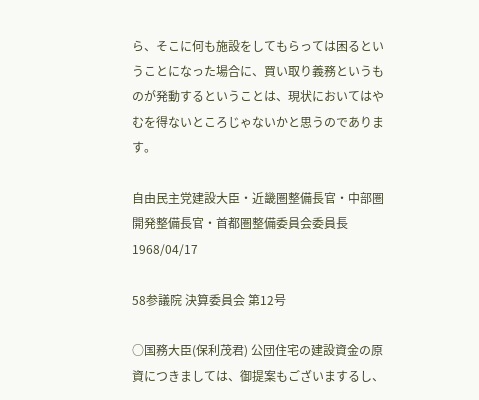ら、そこに何も施設をしてもらっては困るということになった場合に、買い取り義務というものが発動するということは、現状においてはやむを得ないところじゃないかと思うのであります。

自由民主党建設大臣・近畿圏整備長官・中部圏開発整備長官・首都圏整備委員会委員長1968/04/17

58参議院 決算委員会 第12号

○国務大臣(保利茂君) 公団住宅の建設資金の原資につきましては、御提案もございまするし、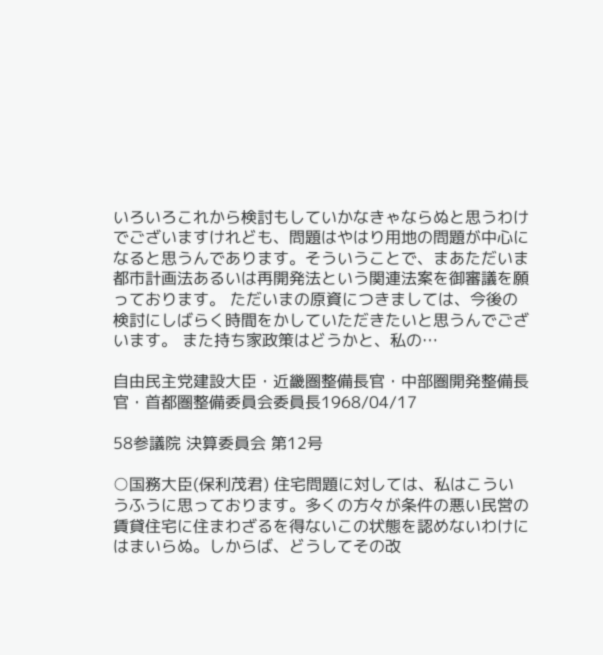いろいろこれから検討もしていかなきゃならぬと思うわけでございますけれども、問題はやはり用地の問題が中心になると思うんであります。そういうことで、まあただいま都市計画法あるいは再開発法という関連法案を御審議を願っております。 ただいまの原資につきましては、今後の検討にしばらく時間をかしていただきたいと思うんでございます。 また持ち家政策はどうかと、私の…

自由民主党建設大臣・近畿圏整備長官・中部圏開発整備長官・首都圏整備委員会委員長1968/04/17

58参議院 決算委員会 第12号

○国務大臣(保利茂君) 住宅問題に対しては、私はこういうふうに思っております。多くの方々が条件の悪い民営の賃貸住宅に住まわざるを得ないこの状態を認めないわけにはまいらぬ。しからば、どうしてその改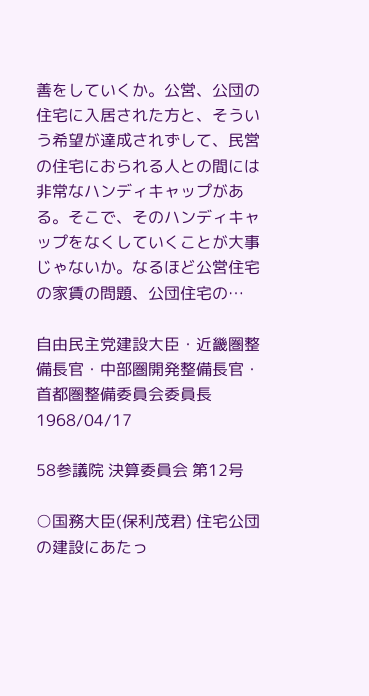善をしていくか。公営、公団の住宅に入居された方と、そういう希望が達成されずして、民営の住宅におられる人との間には非常なハンディキャップがある。そこで、そのハンディキャップをなくしていくことが大事じゃないか。なるほど公営住宅の家賃の問題、公団住宅の…

自由民主党建設大臣・近畿圏整備長官・中部圏開発整備長官・首都圏整備委員会委員長1968/04/17

58参議院 決算委員会 第12号

○国務大臣(保利茂君) 住宅公団の建設にあたっ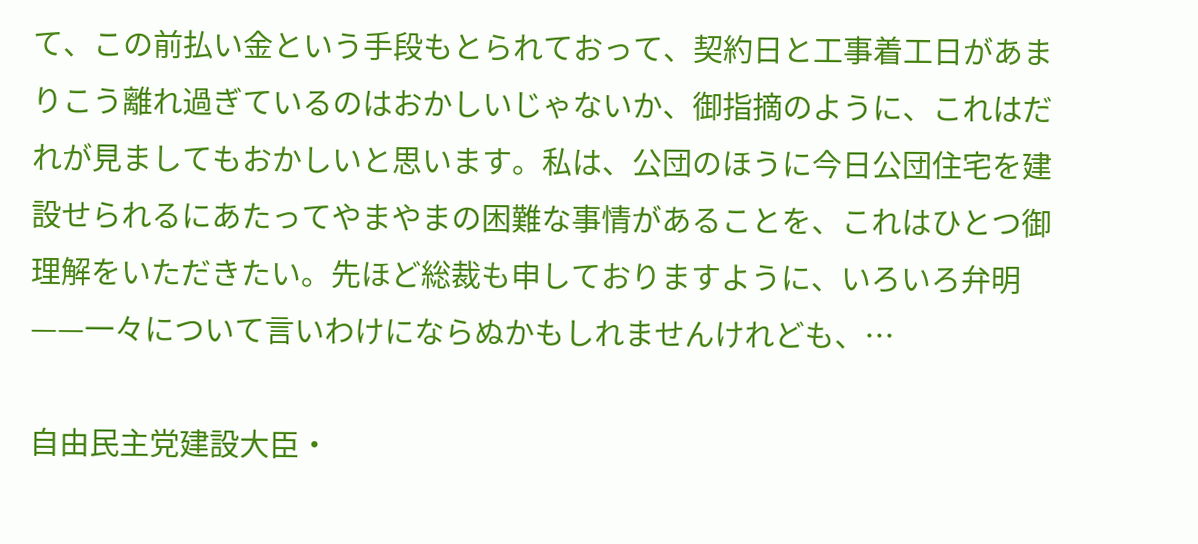て、この前払い金という手段もとられておって、契約日と工事着工日があまりこう離れ過ぎているのはおかしいじゃないか、御指摘のように、これはだれが見ましてもおかしいと思います。私は、公団のほうに今日公団住宅を建設せられるにあたってやまやまの困難な事情があることを、これはひとつ御理解をいただきたい。先ほど総裁も申しておりますように、いろいろ弁明——一々について言いわけにならぬかもしれませんけれども、…

自由民主党建設大臣・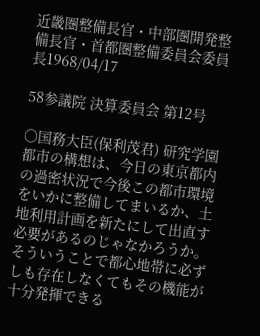近畿圏整備長官・中部圏開発整備長官・首都圏整備委員会委員長1968/04/17

58参議院 決算委員会 第12号

○国務大臣(保利茂君) 研究学園都市の構想は、今日の東京都内の過密状況で今後この都市環境をいかに整備してまいるか、土地利用計画を新たにして出直す必要があるのじゃなかろうか。そういうことで都心地帯に必ずしも存在しなくてもその機能が十分発揮できる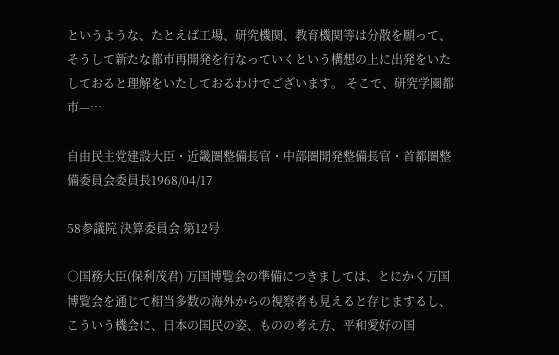というような、たとえば工場、研究機関、教育機関等は分散を願って、そうして新たな都市再開発を行なっていくという構想の上に出発をいたしておると理解をいたしておるわけでございます。 そこで、研究学園都市—…

自由民主党建設大臣・近畿圏整備長官・中部圏開発整備長官・首都圏整備委員会委員長1968/04/17

58参議院 決算委員会 第12号

○国務大臣(保利茂君) 万国博覧会の準備につきましては、とにかく万国博覧会を通じて相当多数の海外からの視察者も見えると存じまするし、こういう機会に、日本の国民の姿、ものの考え方、平和愛好の国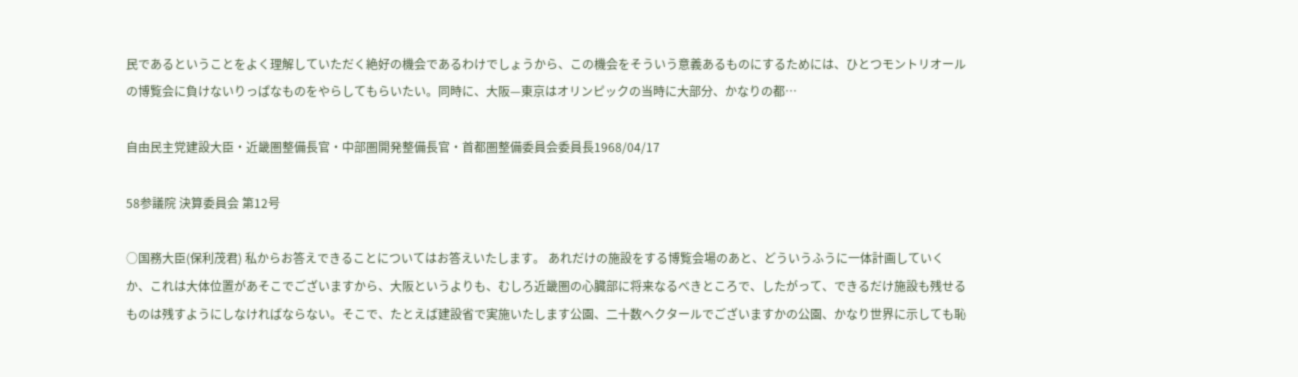民であるということをよく理解していただく絶好の機会であるわけでしょうから、この機会をそういう意義あるものにするためには、ひとつモントリオールの博覧会に負けないりっぱなものをやらしてもらいたい。同時に、大阪—東京はオリンピックの当時に大部分、かなりの都…

自由民主党建設大臣・近畿圏整備長官・中部圏開発整備長官・首都圏整備委員会委員長1968/04/17

58参議院 決算委員会 第12号

○国務大臣(保利茂君) 私からお答えできることについてはお答えいたします。 あれだけの施設をする博覧会場のあと、どういうふうに一体計画していくか、これは大体位置があそこでございますから、大阪というよりも、むしろ近畿圏の心臓部に将来なるべきところで、したがって、できるだけ施設も残せるものは残すようにしなければならない。そこで、たとえば建設省で実施いたします公園、二十数ヘクタールでございますかの公園、かなり世界に示しても恥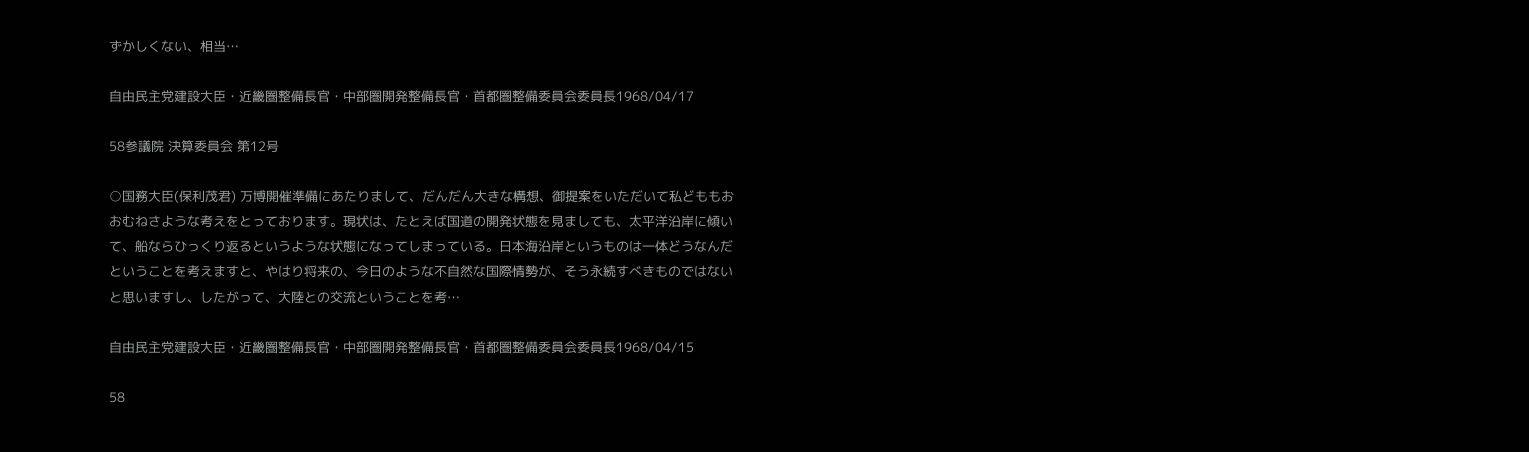ずかしくない、相当…

自由民主党建設大臣・近畿圏整備長官・中部圏開発整備長官・首都圏整備委員会委員長1968/04/17

58参議院 決算委員会 第12号

○国務大臣(保利茂君) 万博開催準備にあたりまして、だんだん大きな構想、御提案をいただいて私どももおおむねさような考えをとっております。現状は、たとえば国道の開発状態を見ましても、太平洋沿岸に傾いて、船ならひっくり返るというような状態になってしまっている。日本海沿岸というものは一体どうなんだということを考えますと、やはり将来の、今日のような不自然な国際情勢が、そう永続すべきものではないと思いますし、したがって、大陸との交流ということを考…

自由民主党建設大臣・近畿圏整備長官・中部圏開発整備長官・首都圏整備委員会委員長1968/04/15

58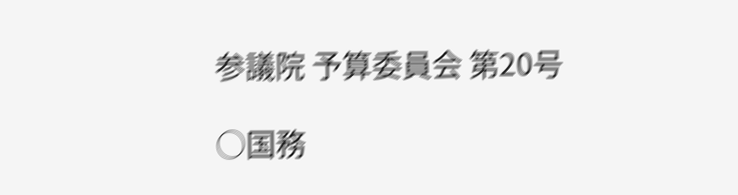参議院 予算委員会 第20号

○国務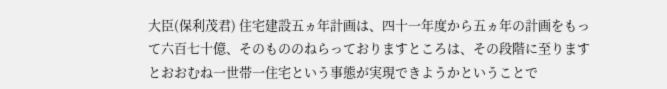大臣(保利茂君) 住宅建設五ヵ年計画は、四十一年度から五ヵ年の計画をもって六百七十億、そのもののねらっておりますところは、その段階に至りますとおおむね一世帯一住宅という事態が実現できようかということで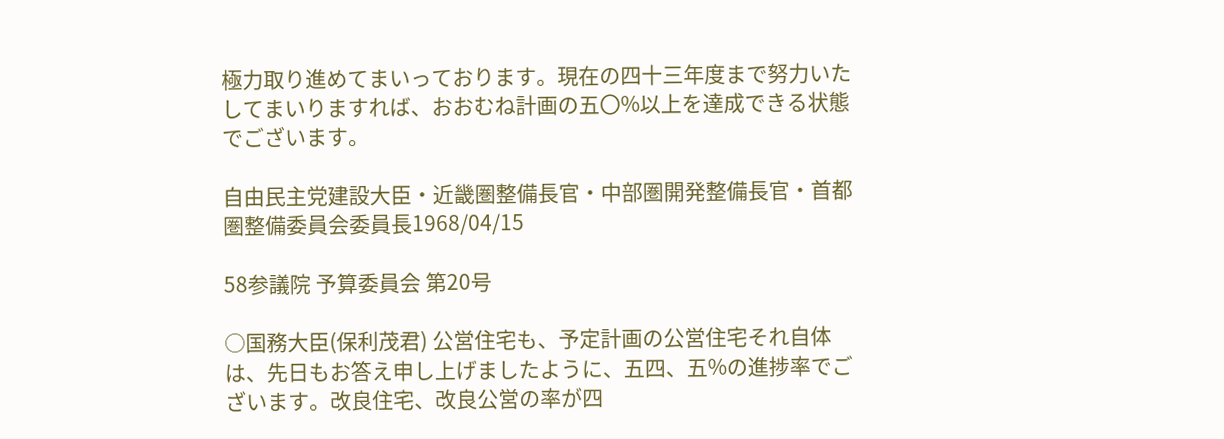極力取り進めてまいっております。現在の四十三年度まで努力いたしてまいりますれば、おおむね計画の五〇%以上を達成できる状態でございます。

自由民主党建設大臣・近畿圏整備長官・中部圏開発整備長官・首都圏整備委員会委員長1968/04/15

58参議院 予算委員会 第20号

○国務大臣(保利茂君) 公営住宅も、予定計画の公営住宅それ自体は、先日もお答え申し上げましたように、五四、五%の進捗率でございます。改良住宅、改良公営の率が四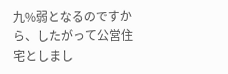九%弱となるのですから、したがって公営住宅としまし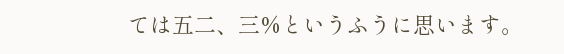ては五二、三%というふうに思います。